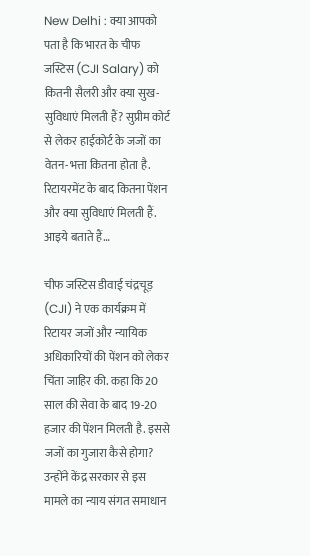New Delhi : क्या आपको पता है कि भारत के चीफ जस्टिस (CJI Salary) को कितनी सैलरी और क्या सुख-सुविधाएं मिलती हैं? सुप्रीम कोर्ट से लेकर हाईकोर्ट के जजों का वेतन-भत्ता कितना होता है. रिटायरमेंट के बाद कितना पेंशन और क्या सुविधाएं मिलती हैं. आइये बताते हैं…

चीफ जस्टिस डीवाई चंद्रचूड़ (CJI) ने एक कार्यक्रम में रिटायर जजों और न्यायिक अधिकारियों की पेंशन को लेकर चिंता जाहिर की. कहा कि 20 साल की सेवा के बाद 19-20 हजार की पेंशन मिलती है. इससे जजों का गुजारा कैसे होगा? उन्होंने केंद्र सरकार से इस मामले का न्याय संगत समाधान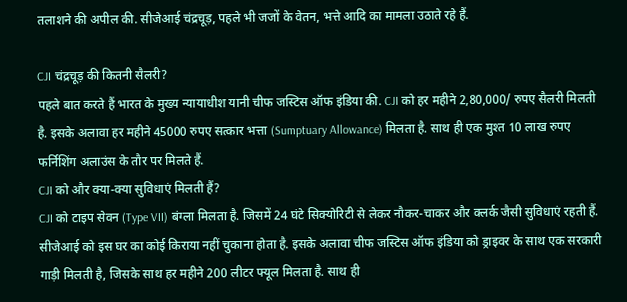तलाशने की अपील की. सीजेआई चंद्रचूड़, पहले भी जजों के वेतन, भत्ते आदि का मामला उठाते रहे हैं.

CJI चंद्रचूड़ की कितनी सैलरी?
पहले बात करते हैं भारत के मुख्य न्यायाधीश यानी चीफ जस्टिस ऑफ इंडिया की. CJI को हर महीने 2,80,000/ रुपए सैलरी मिलती है. इसके अलावा हर महीने 45000 रुपए सत्कार भत्ता (Sumptuary Allowance) मिलता है. साथ ही एक मुश्त 10 लाख रुपए फर्निशिंग अलाउंस के तौर पर मिलते हैं.
CJI को और क्या-क्या सुविधाएं मिलती हैं?
CJI को टाइप सेवन (Type VII) बंग्ला मिलता है. जिसमें 24 घंटे सिक्योरिटी से लेकर नौकर-चाकर और क्लर्क जैसी सुविधाएं रहती हैं. सीजेआई को इस घर का कोई किराया नहीं चुकाना होता है. इसके अलावा चीफ जस्टिस ऑफ इंडिया को ड्राइवर के साथ एक सरकारी गाड़ी मिलती है, जिसके साथ हर महीने 200 लीटर फ्यूल मिलता है. साथ ही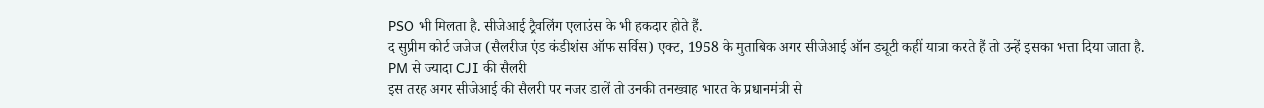PSO भी मिलता है. सीजेआई ट्रैवलिंग एलाउंस के भी हकदार होते हैं.
द सुप्रीम कोर्ट जजेज (सैलरीज एंड कंडीशंस ऑफ सर्विस) एक्ट, 1958 के मुताबिक अगर सीजेआई ऑन ड्यूटी कहीं यात्रा करते हैं तो उन्हें इसका भत्ता दिया जाता है.
PM से ज्यादा CJI की सैलरी
इस तरह अगर सीजेआई की सैलरी पर नजर डालें तो उनकी तनख्वाह भारत के प्रधानमंत्री से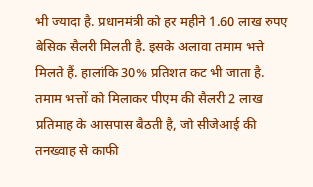भी ज्यादा है. प्रधानमंत्री को हर महीने 1.60 लाख रुपए बेसिक सैलरी मिलती है. इसके अलावा तमाम भत्ते मिलते हैं. हालांकि 30% प्रतिशत कट भी जाता है. तमाम भत्तों को मिलाकर पीएम की सैलरी 2 लाख प्रतिमाह के आसपास बैठती है, जो सीजेआई की तनख्वाह से काफी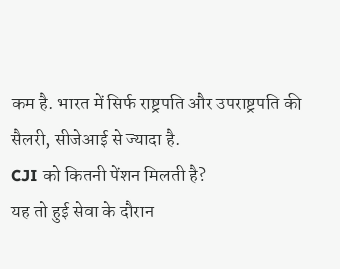कम है. भारत में सिर्फ राष्ट्रपति और उपराष्ट्रपति की सैलरी, सीजेआई से ज्यादा है.
CJI को कितनी पेंशन मिलती है?
यह तो हुई सेवा के दौरान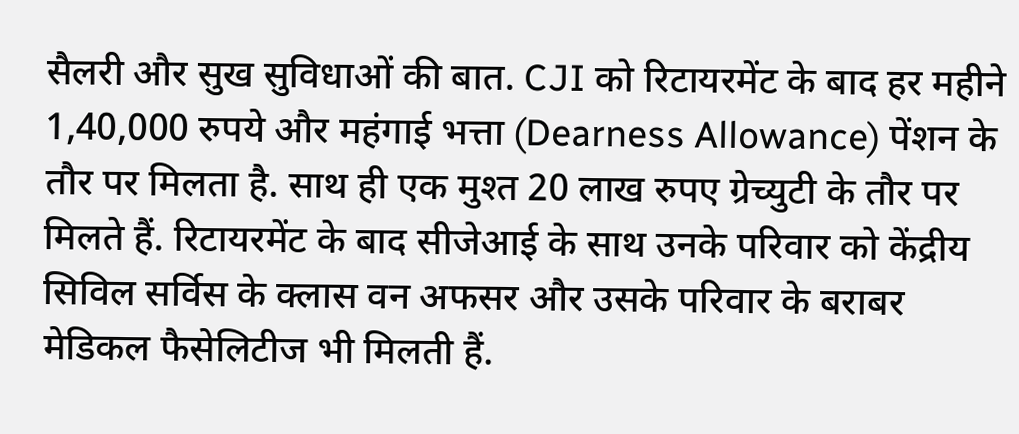सैलरी और सुख सुविधाओं की बात. CJI को रिटायरमेंट के बाद हर महीने 1,40,000 रुपये और महंगाई भत्ता (Dearness Allowance) पेंशन के तौर पर मिलता है. साथ ही एक मुश्त 20 लाख रुपए ग्रेच्युटी के तौर पर मिलते हैं. रिटायरमेंट के बाद सीजेआई के साथ उनके परिवार को केंद्रीय सिविल सर्विस के क्लास वन अफसर और उसके परिवार के बराबर मेडिकल फैसेलिटीज भी मिलती हैं.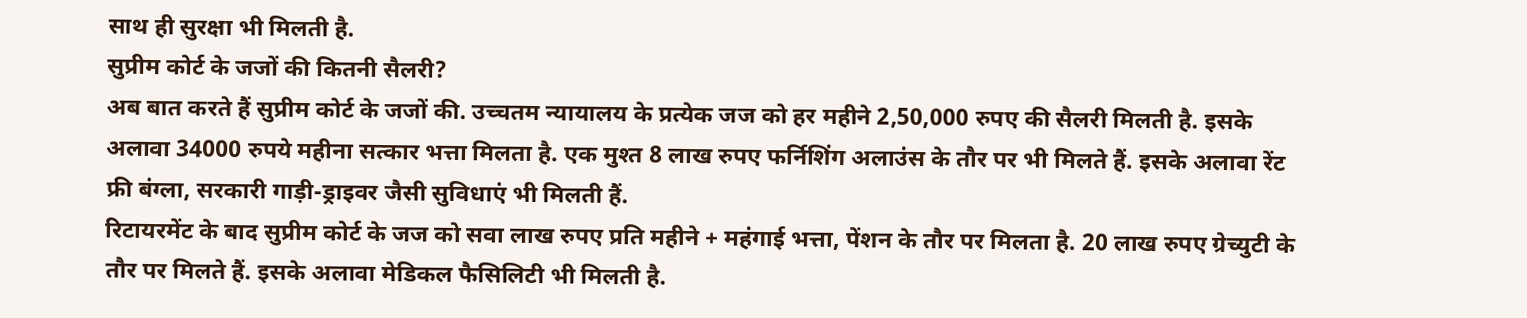साथ ही सुरक्षा भी मिलती है.
सुप्रीम कोर्ट के जजों की कितनी सैलरी?
अब बात करते हैं सुप्रीम कोर्ट के जजों की. उच्चतम न्यायालय के प्रत्येक जज को हर महीने 2,50,000 रुपए की सैलरी मिलती है. इसके अलावा 34000 रुपये महीना सत्कार भत्ता मिलता है. एक मुश्त 8 लाख रुपए फर्निशिंग अलाउंस के तौर पर भी मिलते हैं. इसके अलावा रेंट फ्री बंग्ला, सरकारी गाड़ी-ड्राइवर जैसी सुविधाएं भी मिलती हैं.
रिटायरमेंट के बाद सुप्रीम कोर्ट के जज को सवा लाख रुपए प्रति महीने + महंगाई भत्ता, पेंशन के तौर पर मिलता है. 20 लाख रुपए ग्रेच्युटी के तौर पर मिलते हैं. इसके अलावा मेडिकल फैसिलिटी भी मिलती है.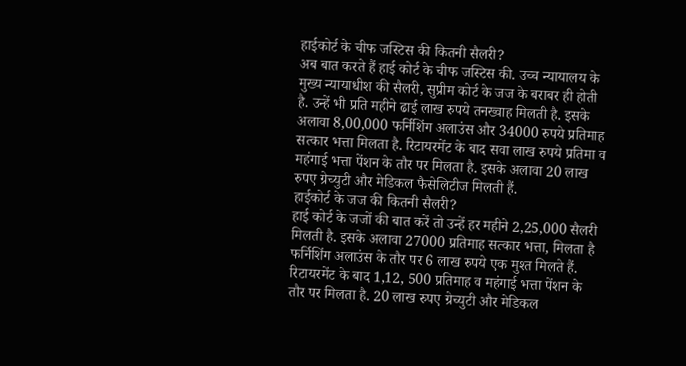हाईकोर्ट के चीफ जस्टिस की कितनी सैलरी?
अब बात करते हैं हाई कोर्ट के चीफ जस्टिस की. उच्च न्यायालय के मुख्य न्यायाधीश की सैलरी, सुप्रीम कोर्ट के जज के बराबर ही होती है. उन्हें भी प्रति महीने ढाई लाख रुपये तनख्वाह मिलती है. इसके अलावा 8,00,000 फर्निशिंग अलाउंस और 34000 रुपये प्रतिमाह सत्कार भत्ता मिलता है. रिटायरमेंट के बाद सवा लाख रुपये प्रतिमा व महंगाई भत्ता पेंशन के तौर पर मिलता है. इसके अलावा 20 लाख रुपए ग्रेच्युटी और मेडिकल फैसेलिटीज मिलती हैं.
हाईकोर्ट के जज की कितनी सैलरी?
हाई कोर्ट के जजों की बात करें तो उन्हें हर महीने 2,25,000 सैलरी मिलती है. इसके अलावा 27000 प्रतिमाह सत्कार भत्ता, मिलता है फर्निशिंग अलाउंस के तौर पर 6 लाख रुपये एक मुश्त मिलते हैं. रिटायरमेंट के बाद 1,12, 500 प्रतिमाह व महंगाई भत्ता पेंशन के तौर पर मिलता है. 20 लाख रुपए ग्रेच्युटी और मेडिकल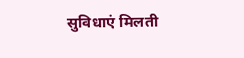सुविधाएं मिलती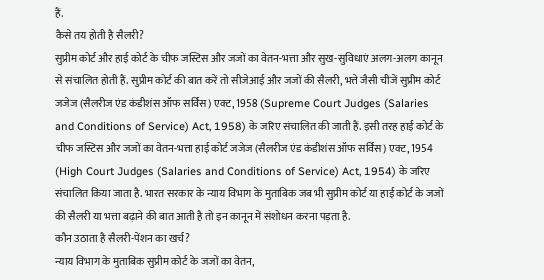हैं.
कैसे तय होती है सैलरी?
सुप्रीम कोर्ट और हाई कोर्ट के चीफ जस्टिस और जजों का वेतन-भत्ता और सुख-सुविधाएं अलग-अलग कानून से संचालित होती हैं. सुप्रीम कोर्ट की बात करें तो सीजेआई और जजों की सैलरी, भत्ते जैसी चीजें सुप्रीम कोर्ट जजेज (सैलरीज एंड कंडीशंस ऑफ सर्विस) एक्ट, 1958 (Supreme Court Judges (Salaries and Conditions of Service) Act, 1958) के जरिए संचालित की जाती हैं. इसी तरह हाई कोर्ट के चीफ जस्टिस और जजों का वेतन-भत्ता हाई कोर्ट जजेज (सैलरीज एंड कंडीशंस ऑफ सर्विस) एक्ट, 1954 (High Court Judges (Salaries and Conditions of Service) Act, 1954) के जरिए संचालित किया जाता है. भारत सरकार के न्याय विभाग के मुताबिक जब भी सुप्रीम कोर्ट या हाई कोर्ट के जजों की सैलरी या भत्ता बढ़ाने की बात आती है तो इन कानून में संशोधन करना पड़ता है.
कौन उठाता है सैलरी-पेंशन का खर्च?
न्याय विभाग के मुताबिक सुप्रीम कोर्ट के जजों का वेतन,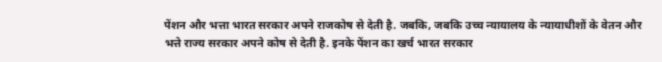पेंशन और भत्ता भारत सरकार अपने राजकोष से देती है. जबकि, जबकि उच्च न्यायालय के न्यायाधीशों के वेतन और भत्ते राज्य सरकार अपने कोष से देती है. इनके पेंशन का खर्च भारत सरकार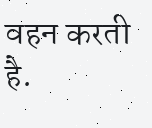वहन करती है.